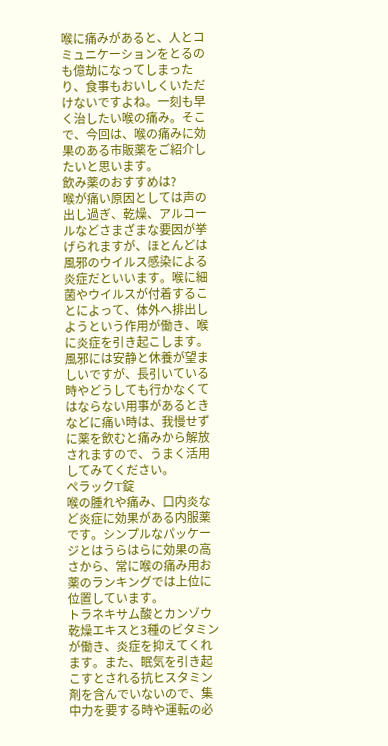喉に痛みがあると、人とコミュニケーションをとるのも億劫になってしまったり、食事もおいしくいただけないですよね。一刻も早く治したい喉の痛み。そこで、今回は、喉の痛みに効果のある市販薬をご紹介したいと思います。
飲み薬のおすすめは?
喉が痛い原因としては声の出し過ぎ、乾燥、アルコールなどさまざまな要因が挙げられますが、ほとんどは風邪のウイルス感染による炎症だといいます。喉に細菌やウイルスが付着することによって、体外へ排出しようという作用が働き、喉に炎症を引き起こします。
風邪には安静と休養が望ましいですが、長引いている時やどうしても行かなくてはならない用事があるときなどに痛い時は、我慢せずに薬を飲むと痛みから解放されますので、うまく活用してみてください。
ぺラックT錠
喉の腫れや痛み、口内炎など炎症に効果がある内服薬です。シンプルなパッケージとはうらはらに効果の高さから、常に喉の痛み用お薬のランキングでは上位に位置しています。
トラネキサム酸とカンゾウ乾燥エキスと3種のビタミンが働き、炎症を抑えてくれます。また、眠気を引き起こすとされる抗ヒスタミン剤を含んでいないので、集中力を要する時や運転の必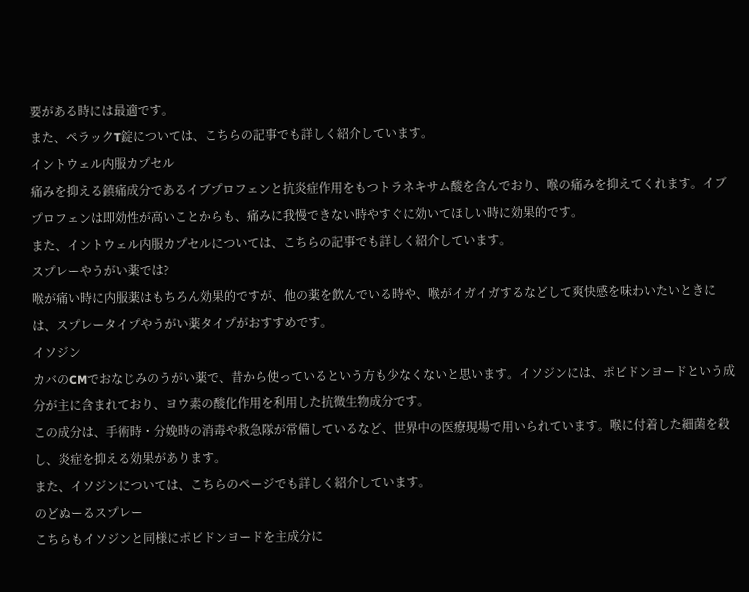要がある時には最適です。
また、ペラックT錠については、こちらの記事でも詳しく紹介しています。
イントウェル内服カプセル
痛みを抑える鎮痛成分であるイブプロフェンと抗炎症作用をもつトラネキサム酸を含んでおり、喉の痛みを抑えてくれます。イブプロフェンは即効性が高いことからも、痛みに我慢できない時やすぐに効いてほしい時に効果的です。
また、イントウェル内服カプセルについては、こちらの記事でも詳しく紹介しています。
スプレーやうがい薬では?
喉が痛い時に内服薬はもちろん効果的ですが、他の薬を飲んでいる時や、喉がイガイガするなどして爽快感を味わいたいときには、スプレータイプやうがい薬タイプがおすすめです。
イソジン
カバのCMでおなじみのうがい薬で、昔から使っているという方も少なくないと思います。イソジンには、ポビドンヨードという成分が主に含まれており、ヨウ素の酸化作用を利用した抗微生物成分です。
この成分は、手術時・分娩時の消毒や救急隊が常備しているなど、世界中の医療現場で用いられています。喉に付着した細菌を殺し、炎症を抑える効果があります。
また、イソジンについては、こちらのページでも詳しく紹介しています。
のどぬーるスプレー
こちらもイソジンと同様にポビドンヨードを主成分に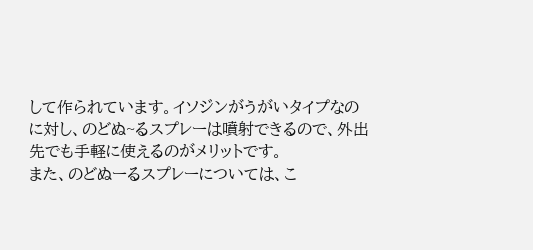して作られています。イソジンがうがいタイプなのに対し、のどぬ~るスプレーは噴射できるので、外出先でも手軽に使えるのがメリットです。
また、のどぬーるスプレーについては、こ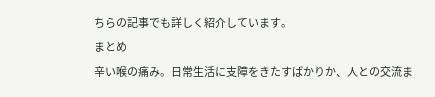ちらの記事でも詳しく紹介しています。
まとめ
辛い喉の痛み。日常生活に支障をきたすばかりか、人との交流ま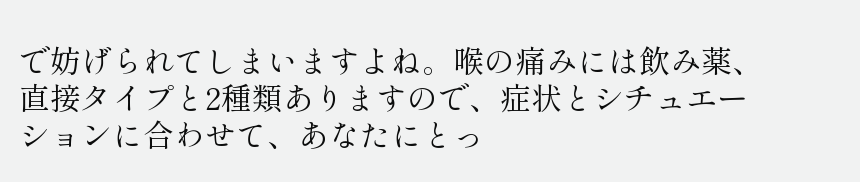で妨げられてしまいますよね。喉の痛みには飲み薬、直接タイプと2種類ありますので、症状とシチュエーションに合わせて、あなたにとっ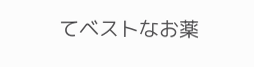てベストなお薬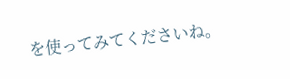を使ってみてくださいね。